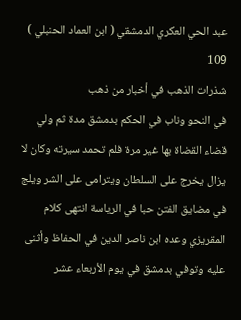عبد الحي العكري الدمشقي ( ابن العماد الحنبلي )
109
شذرات الذهب في أخبار من ذهب
في النحو وناب في الحكم بدمشق مدة ثم ولي قضاء القضاة بها غير مرة فلم تحمد سيرته وكان لا يزال يخرج على السلطان ويترامى على الشر ويلج في مضايق الفتن حبا في الرياسة انتهى كلام المقريزي وعده ابن ناصر الدين في الحفاظ وأثنى عليه وتوفي بدمشق في يوم الأربعاء عشر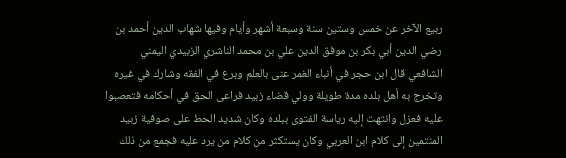ربيع الآخر عن خمس وستين سنة وسبعة أشهر وأيام وفيها شهاب الدين أحمد بن رضي الدين أبي بكر بن موفق الدين علي بن محمد الناشري الزبيدي اليمني الشافعي قال ابن حجر في أنباء الغمر عنى بالعلم وبرع في الفقه وشارك في غيره وتخرج به أهل بلده مدة طويلة وولي قضاء زبيد فراعى الحق في أحكامه فتعصبوا عليه فعزل وانتهت إليه رياسة الفتوى ببلده وكان شديد الحط على صوفية زبيد المنتمين إلى كلام ابن العربي وكان يستكثر من كلام من يرد عليه فجمع من ذلك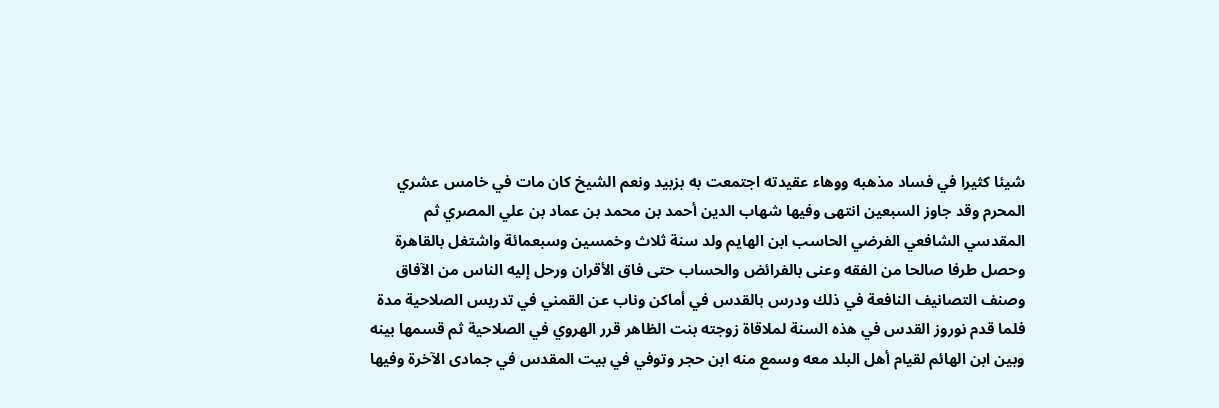شيئا كثيرا في فساد مذهبه ووهاء عقيدته اجتمعت به بزبيد ونعم الشيخ كان مات في خامس عشري المحرم وقد جاوز السبعين انتهى وفيها شهاب الدين أحمد بن محمد بن عماد بن علي المصري ثم المقدسي الشافعي الفرضي الحاسب ابن الهايم ولد سنة ثلاث وخمسين وسبعمائة واشتغل بالقاهرة وحصل طرفا صالحا من الفقه وعنى بالفرائض والحساب حتى فاق الأقران ورحل إليه الناس من الآفاق وصنف التصانيف النافعة في ذلك ودرس بالقدس في أماكن وناب عن القمني في تدريس الصلاحية مدة فلما قدم نوروز القدس في هذه السنة لملاقاة زوجته بنت الظاهر قرر الهروي في الصلاحية ثم قسمها بينه وبين ابن الهائم لقيام أهل البلد معه وسمع منه ابن حجر وتوفي في بيت المقدس في جمادى الآخرة وفيها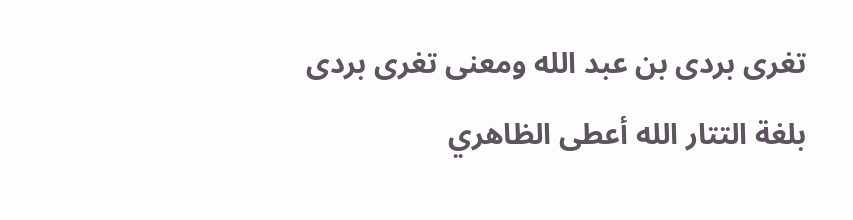تغرى بردى بن عبد الله ومعنى تغرى بردى بلغة التتار الله أعطى الظاهري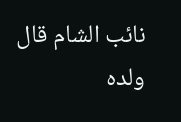نائب الشام قال ولده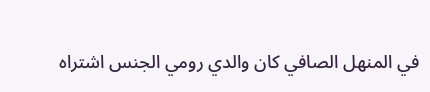في المنهل الصافي كان والدي رومي الجنس اشتراه